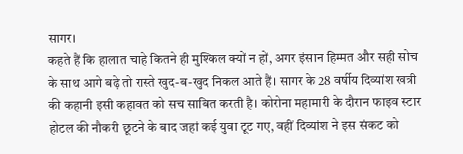सागर।
कहते हैं कि हालात चाहे कितने ही मुश्किल क्यों न हों, अगर इंसान हिम्मत और सही सोच के साथ आगे बढ़े तो रास्ते खुद-ब-खुद निकल आते हैं। सागर के 28 वर्षीय दिव्यांश खत्री की कहानी इसी कहावत को सच साबित करती है। कोरोना महामारी के दौरान फाइव स्टार होटल की नौकरी छूटने के बाद जहां कई युवा टूट गए, वहीं दिव्यांश ने इस संकट को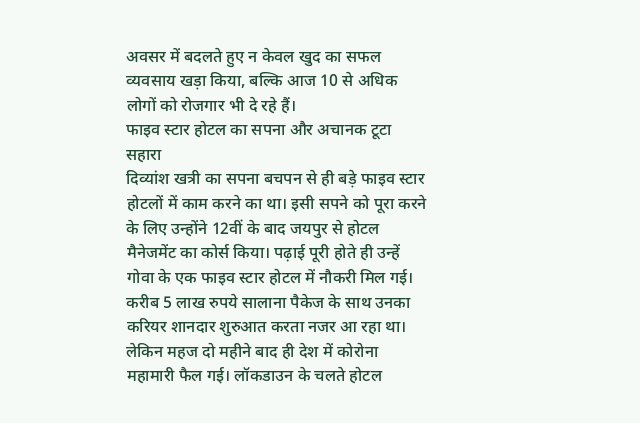अवसर में बदलते हुए न केवल खुद का सफल व्यवसाय खड़ा किया, बल्कि आज 10 से अधिक लोगों को रोजगार भी दे रहे हैं।
फाइव स्टार होटल का सपना और अचानक टूटा सहारा
दिव्यांश खत्री का सपना बचपन से ही बड़े फाइव स्टार होटलों में काम करने का था। इसी सपने को पूरा करने के लिए उन्होंने 12वीं के बाद जयपुर से होटल मैनेजमेंट का कोर्स किया। पढ़ाई पूरी होते ही उन्हें गोवा के एक फाइव स्टार होटल में नौकरी मिल गई। करीब 5 लाख रुपये सालाना पैकेज के साथ उनका करियर शानदार शुरुआत करता नजर आ रहा था।
लेकिन महज दो महीने बाद ही देश में कोरोना महामारी फैल गई। लॉकडाउन के चलते होटल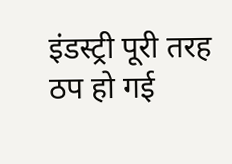इंडस्ट्री पूरी तरह ठप हो गई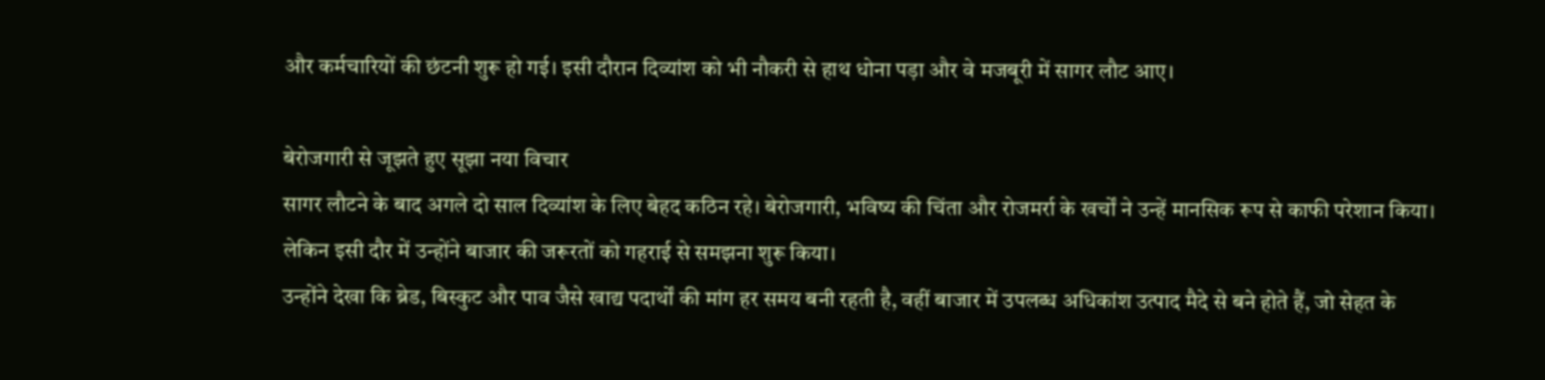और कर्मचारियों की छंटनी शुरू हो गई। इसी दौरान दिव्यांश को भी नौकरी से हाथ धोना पड़ा और वे मजबूरी में सागर लौट आए।

बेरोजगारी से जूझते हुए सूझा नया विचार
सागर लौटने के बाद अगले दो साल दिव्यांश के लिए बेहद कठिन रहे। बेरोजगारी, भविष्य की चिंता और रोजमर्रा के खर्चों ने उन्हें मानसिक रूप से काफी परेशान किया। लेकिन इसी दौर में उन्होंने बाजार की जरूरतों को गहराई से समझना शुरू किया।
उन्होंने देखा कि ब्रेड, बिस्कुट और पाव जैसे खाद्य पदार्थों की मांग हर समय बनी रहती है, वहीं बाजार में उपलब्ध अधिकांश उत्पाद मैदे से बने होते हैं, जो सेहत के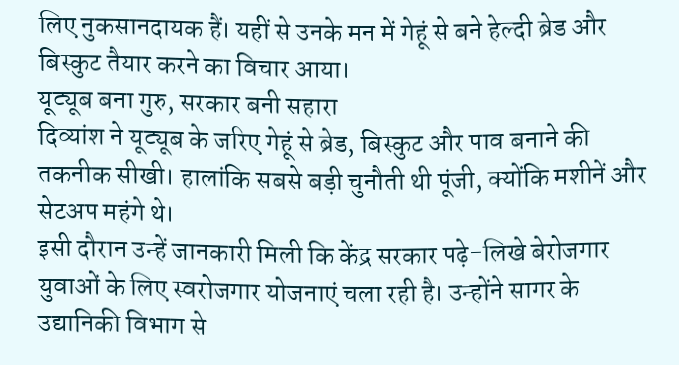लिए नुकसानदायक हैं। यहीं से उनके मन में गेहूं से बने हेल्दी ब्रेड और बिस्कुट तैयार करने का विचार आया।
यूट्यूब बना गुरु, सरकार बनी सहारा
दिव्यांश ने यूट्यूब के जरिए गेहूं से ब्रेड, बिस्कुट और पाव बनाने की तकनीक सीखी। हालांकि सबसे बड़ी चुनौती थी पूंजी, क्योंकि मशीनें और सेटअप महंगे थे।
इसी दौरान उन्हें जानकारी मिली कि केंद्र सरकार पढ़े-लिखे बेरोजगार युवाओं के लिए स्वरोजगार योजनाएं चला रही है। उन्होंने सागर के उद्यानिकी विभाग से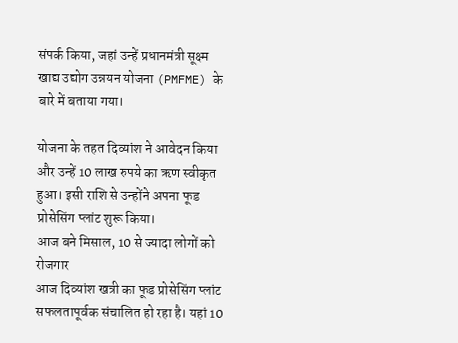संपर्क किया, जहां उन्हें प्रधानमंत्री सूक्ष्म खाद्य उद्योग उन्नयन योजना (PMFME) के बारे में बताया गया।

योजना के तहत दिव्यांश ने आवेदन किया और उन्हें 10 लाख रुपये का ऋण स्वीकृत हुआ। इसी राशि से उन्होंने अपना फूड प्रोसेसिंग प्लांट शुरू किया।
आज बने मिसाल, 10 से ज्यादा लोगों को रोजगार
आज दिव्यांश खत्री का फूड प्रोसेसिंग प्लांट सफलतापूर्वक संचालित हो रहा है। यहां 10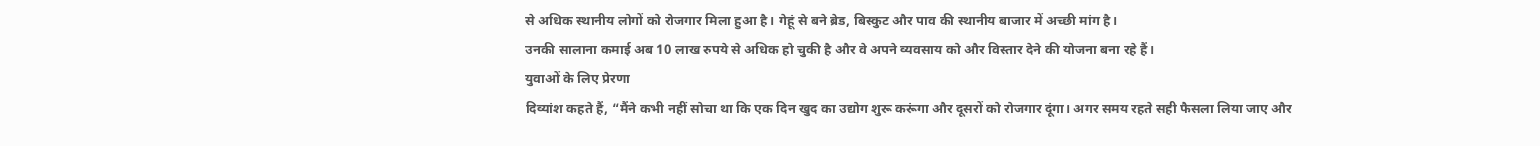से अधिक स्थानीय लोगों को रोजगार मिला हुआ है। गेहूं से बने ब्रेड, बिस्कुट और पाव की स्थानीय बाजार में अच्छी मांग है।
उनकी सालाना कमाई अब 10 लाख रुपये से अधिक हो चुकी है और वे अपने व्यवसाय को और विस्तार देने की योजना बना रहे हैं।
युवाओं के लिए प्रेरणा
दिव्यांश कहते हैं, “मैंने कभी नहीं सोचा था कि एक दिन खुद का उद्योग शुरू करूंगा और दूसरों को रोजगार दूंगा। अगर समय रहते सही फैसला लिया जाए और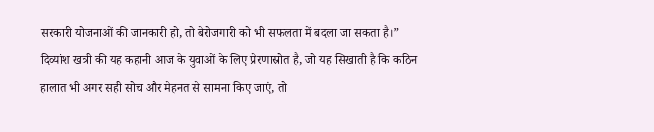सरकारी योजनाओं की जानकारी हो, तो बेरोजगारी को भी सफलता में बदला जा सकता है।”
दिव्यांश खत्री की यह कहानी आज के युवाओं के लिए प्रेरणास्रोत है, जो यह सिखाती है कि कठिन हालात भी अगर सही सोच और मेहनत से सामना किए जाएं, तो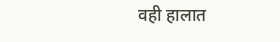वही हालात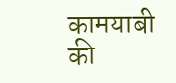कामयाबी की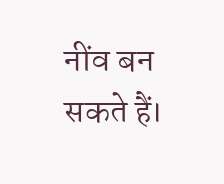नींव बन सकते हैं।